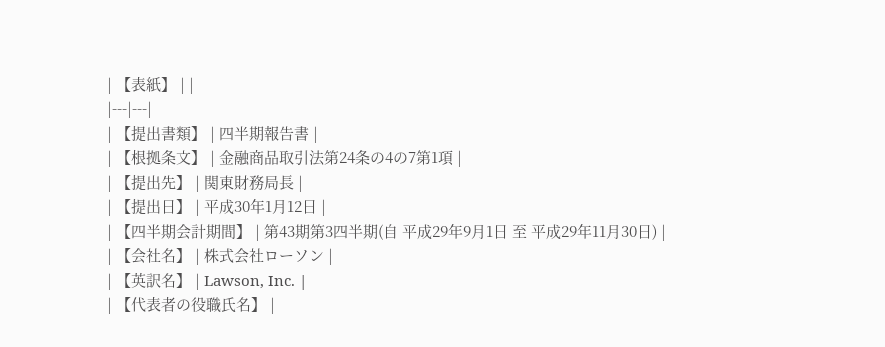| 【表紙】 | |
|---|---|
| 【提出書類】 | 四半期報告書 |
| 【根拠条文】 | 金融商品取引法第24条の4の7第1項 |
| 【提出先】 | 関東財務局長 |
| 【提出日】 | 平成30年1月12日 |
| 【四半期会計期間】 | 第43期第3四半期(自 平成29年9月1日 至 平成29年11月30日) |
| 【会社名】 | 株式会社ローソン |
| 【英訳名】 | Lawson, Inc. |
| 【代表者の役職氏名】 |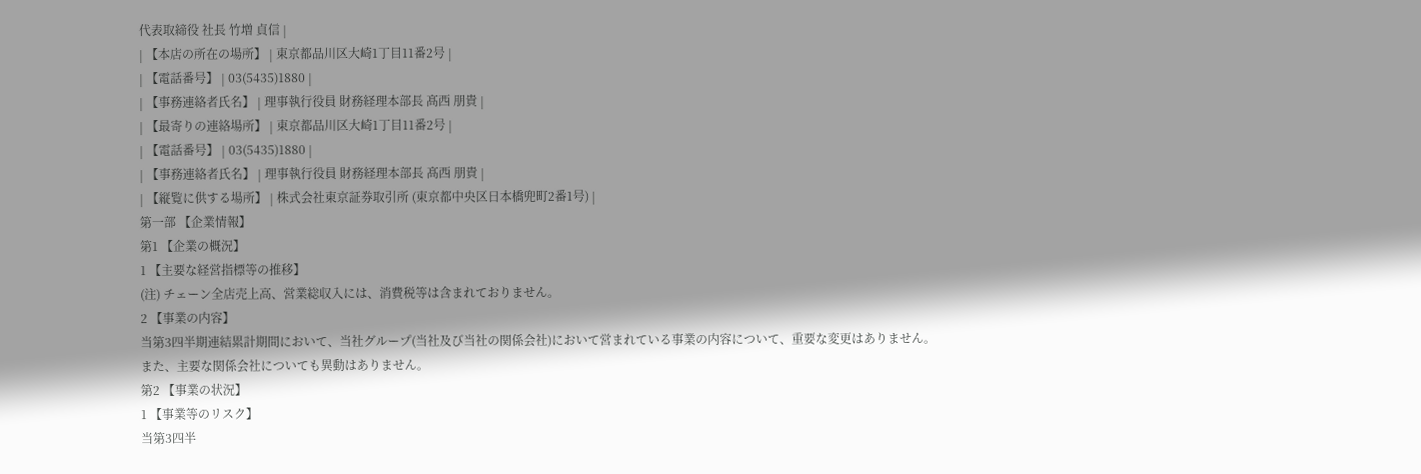代表取締役 社長 竹増 貞信 |
| 【本店の所在の場所】 | 東京都品川区大崎1丁目11番2号 |
| 【電話番号】 | 03(5435)1880 |
| 【事務連絡者氏名】 | 理事執行役員 財務経理本部長 髙西 朋貴 |
| 【最寄りの連絡場所】 | 東京都品川区大崎1丁目11番2号 |
| 【電話番号】 | 03(5435)1880 |
| 【事務連絡者氏名】 | 理事執行役員 財務経理本部長 髙西 朋貴 |
| 【縦覧に供する場所】 | 株式会社東京証券取引所 (東京都中央区日本橋兜町2番1号) |
第一部 【企業情報】
第1 【企業の概況】
1 【主要な経営指標等の推移】
(注) チェーン全店売上高、営業総収入には、消費税等は含まれておりません。
2 【事業の内容】
当第3四半期連結累計期間において、当社グループ(当社及び当社の関係会社)において営まれている事業の内容について、重要な変更はありません。
また、主要な関係会社についても異動はありません。
第2 【事業の状況】
1 【事業等のリスク】
当第3四半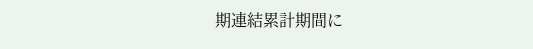期連結累計期間に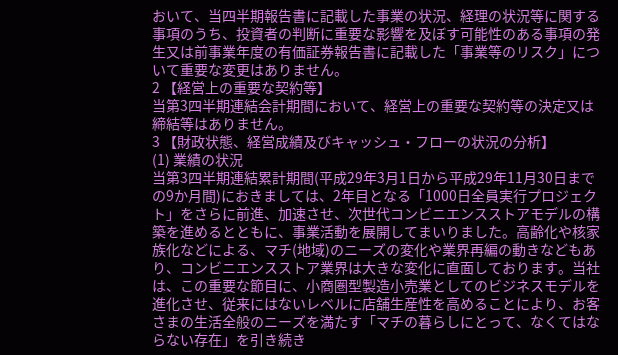おいて、当四半期報告書に記載した事業の状況、経理の状況等に関する事項のうち、投資者の判断に重要な影響を及ぼす可能性のある事項の発生又は前事業年度の有価証券報告書に記載した「事業等のリスク」について重要な変更はありません。
2 【経営上の重要な契約等】
当第3四半期連結会計期間において、経営上の重要な契約等の決定又は締結等はありません。
3 【財政状態、経営成績及びキャッシュ・フローの状況の分析】
(1) 業績の状況
当第3四半期連結累計期間(平成29年3月1日から平成29年11月30日までの9か月間)におきましては、2年目となる「1000日全員実行プロジェクト」をさらに前進、加速させ、次世代コンビニエンスストアモデルの構築を進めるとともに、事業活動を展開してまいりました。高齢化や核家族化などによる、マチ(地域)のニーズの変化や業界再編の動きなどもあり、コンビニエンスストア業界は大きな変化に直面しております。当社は、この重要な節目に、小商圏型製造小売業としてのビジネスモデルを進化させ、従来にはないレベルに店舗生産性を高めることにより、お客さまの生活全般のニーズを満たす「マチの暮らしにとって、なくてはならない存在」を引き続き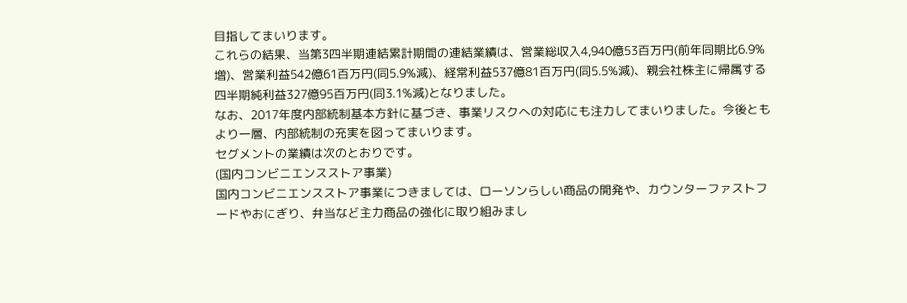目指してまいります。
これらの結果、当第3四半期連結累計期間の連結業績は、営業総収入4,940億53百万円(前年同期比6.9%増)、営業利益542億61百万円(同5.9%減)、経常利益537億81百万円(同5.5%減)、親会社株主に帰属する四半期純利益327億95百万円(同3.1%減)となりました。
なお、2017年度内部統制基本方針に基づき、事業リスクへの対応にも注力してまいりました。今後ともより一層、内部統制の充実を図ってまいります。
セグメントの業績は次のとおりです。
(国内コンビニエンスストア事業)
国内コンビニエンスストア事業につきましては、ローソンらしい商品の開発や、カウンターファストフードやおにぎり、弁当など主力商品の強化に取り組みまし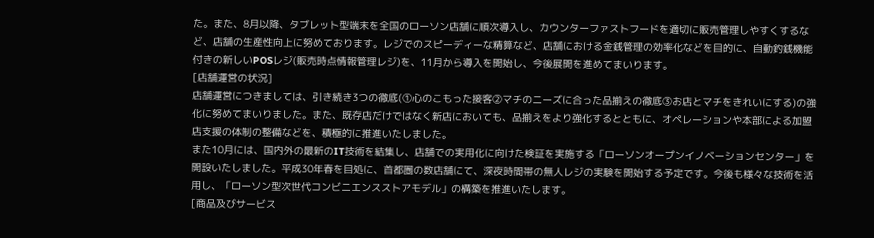た。また、8月以降、タブレット型端末を全国のローソン店舗に順次導入し、カウンターファストフードを適切に販売管理しやすくするなど、店舗の生産性向上に努めております。レジでのスピーディーな精算など、店舗における金銭管理の効率化などを目的に、自動釣銭機能付きの新しいPOSレジ(販売時点情報管理レジ)を、11月から導入を開始し、今後展開を進めてまいります。
[店舗運営の状況]
店舗運営につきましては、引き続き3つの徹底(①心のこもった接客②マチのニーズに合った品揃えの徹底③お店とマチをきれいにする)の強化に努めてまいりました。また、既存店だけではなく新店においても、品揃えをより強化するとともに、オペレーションや本部による加盟店支援の体制の整備などを、積極的に推進いたしました。
また10月には、国内外の最新のIT技術を結集し、店舗での実用化に向けた検証を実施する「ローソンオープンイノベーションセンター」を開設いたしました。平成30年春を目処に、首都圏の数店舗にて、深夜時間帯の無人レジの実験を開始する予定です。今後も様々な技術を活用し、「ローソン型次世代コンビニエンスストアモデル」の構築を推進いたします。
[商品及びサービス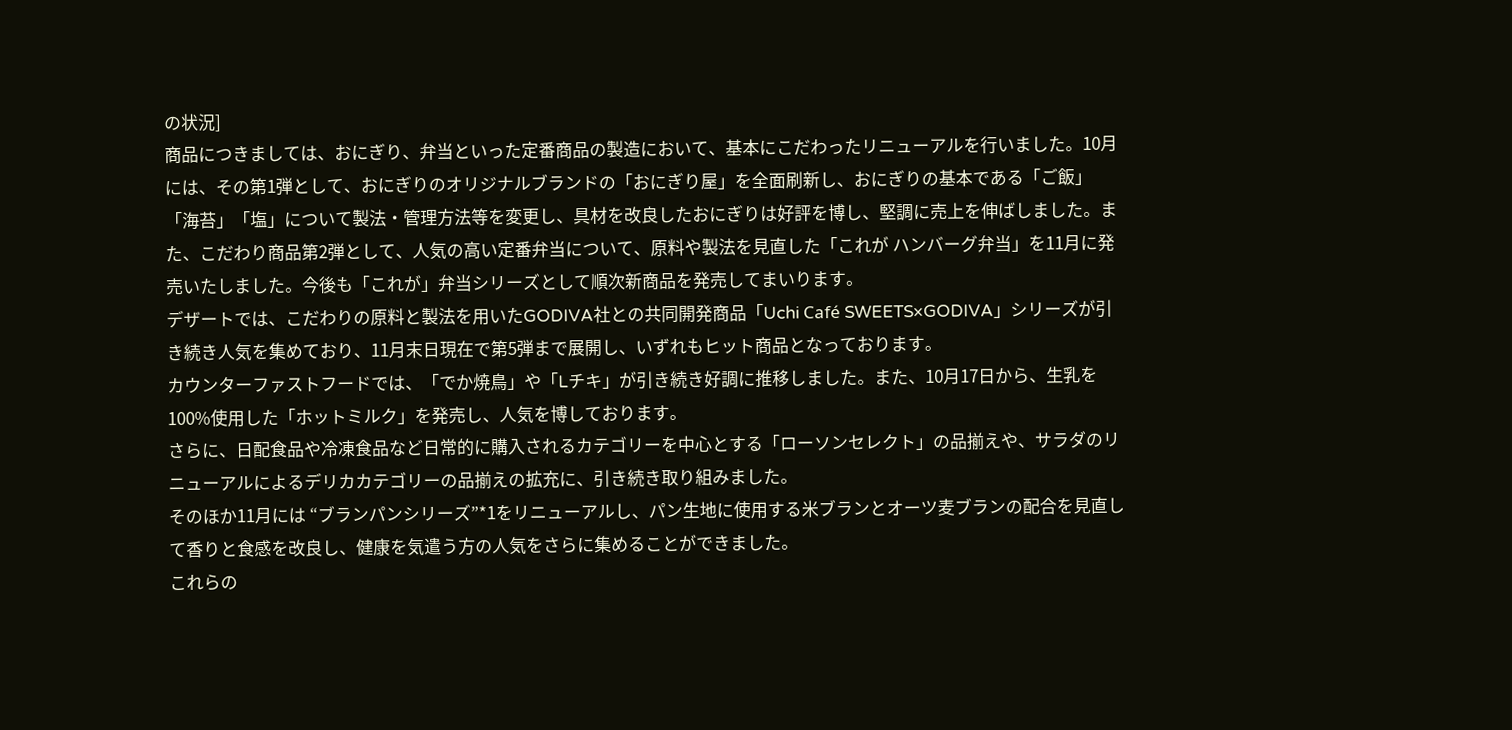の状況]
商品につきましては、おにぎり、弁当といった定番商品の製造において、基本にこだわったリニューアルを行いました。10月には、その第1弾として、おにぎりのオリジナルブランドの「おにぎり屋」を全面刷新し、おにぎりの基本である「ご飯」「海苔」「塩」について製法・管理方法等を変更し、具材を改良したおにぎりは好評を博し、堅調に売上を伸ばしました。また、こだわり商品第2弾として、人気の高い定番弁当について、原料や製法を見直した「これが ハンバーグ弁当」を11月に発売いたしました。今後も「これが」弁当シリーズとして順次新商品を発売してまいります。
デザートでは、こだわりの原料と製法を用いたGODIVA社との共同開発商品「Uchi Café SWEETS×GODIVA」シリーズが引き続き人気を集めており、11月末日現在で第5弾まで展開し、いずれもヒット商品となっております。
カウンターファストフードでは、「でか焼鳥」や「Lチキ」が引き続き好調に推移しました。また、10月17日から、生乳を100%使用した「ホットミルク」を発売し、人気を博しております。
さらに、日配食品や冷凍食品など日常的に購入されるカテゴリーを中心とする「ローソンセレクト」の品揃えや、サラダのリニューアルによるデリカカテゴリーの品揃えの拡充に、引き続き取り組みました。
そのほか11月には “ブランパンシリーズ”*1をリニューアルし、パン生地に使用する米ブランとオーツ麦ブランの配合を見直して香りと食感を改良し、健康を気遣う方の人気をさらに集めることができました。
これらの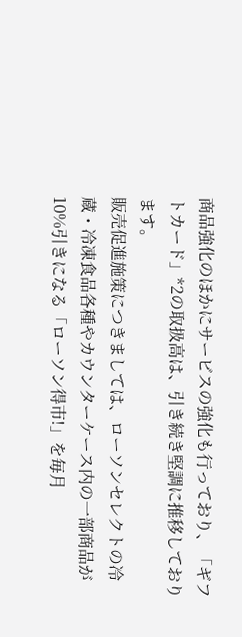商品強化のほかにサービスの強化も行っており、「ギフトカード」*2の取扱高は、引き続き堅調に推移しております。
販売促進施策につきましては、ローソンセレクトの冷蔵・冷凍食品各種やカウンターケース内の一部商品が10%引きになる「ローソン得市!」を毎月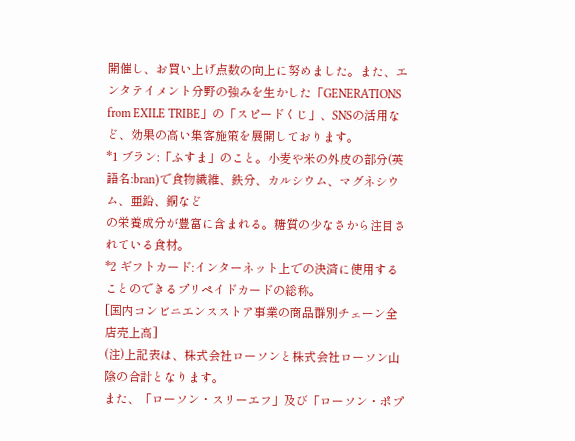開催し、お買い上げ点数の向上に努めました。また、エンタテイメント分野の強みを生かした「GENERATIONS from EXILE TRIBE」の「スピードくじ」、SNSの活用など、効果の高い集客施策を展開しております。
*1 ブラン:「ふすま」のこと。小麦や米の外皮の部分(英語名:bran)で食物繊維、鉄分、カルシウム、マグネシウム、亜鉛、銅など
の栄養成分が豊富に含まれる。糖質の少なさから注目されている食材。
*2 ギフトカード:インターネット上での決済に使用することのできるプリペイドカードの総称。
[国内コンビニエンスストア事業の商品群別チェーン全店売上高]
(注)上記表は、株式会社ローソンと株式会社ローソン山陰の合計となります。
また、「ローソン・スリーエフ」及び「ローソン・ポプ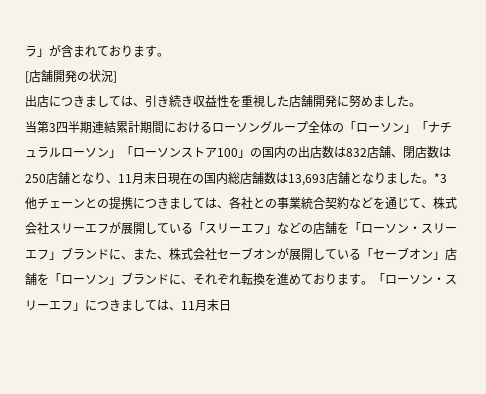ラ」が含まれております。
[店舗開発の状況]
出店につきましては、引き続き収益性を重視した店舗開発に努めました。
当第3四半期連結累計期間におけるローソングループ全体の「ローソン」「ナチュラルローソン」「ローソンストア100」の国内の出店数は832店舗、閉店数は250店舗となり、11月末日現在の国内総店舗数は13,693店舗となりました。*3
他チェーンとの提携につきましては、各社との事業統合契約などを通じて、株式会社スリーエフが展開している「スリーエフ」などの店舗を「ローソン・スリーエフ」ブランドに、また、株式会社セーブオンが展開している「セーブオン」店舗を「ローソン」ブランドに、それぞれ転換を進めております。「ローソン・スリーエフ」につきましては、11月末日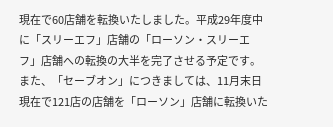現在で60店舗を転換いたしました。平成29年度中に「スリーエフ」店舗の「ローソン・スリーエフ」店舗への転換の大半を完了させる予定です。また、「セーブオン」につきましては、11月末日現在で121店の店舗を「ローソン」店舗に転換いた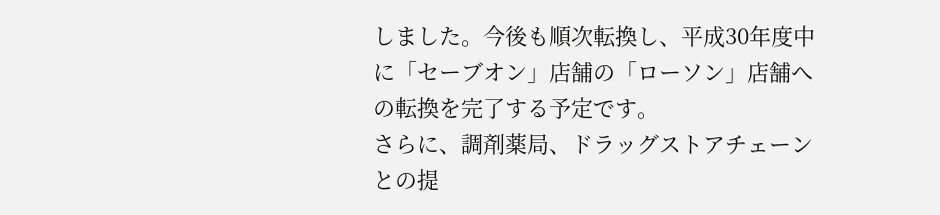しました。今後も順次転換し、平成30年度中に「セーブオン」店舗の「ローソン」店舗への転換を完了する予定です。
さらに、調剤薬局、ドラッグストアチェーンとの提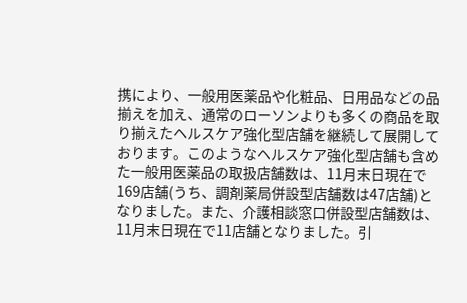携により、一般用医薬品や化粧品、日用品などの品揃えを加え、通常のローソンよりも多くの商品を取り揃えたヘルスケア強化型店舗を継続して展開しております。このようなヘルスケア強化型店舗も含めた一般用医薬品の取扱店舗数は、11月末日現在で169店舗(うち、調剤薬局併設型店舗数は47店舗)となりました。また、介護相談窓口併設型店舗数は、11月末日現在で11店舗となりました。引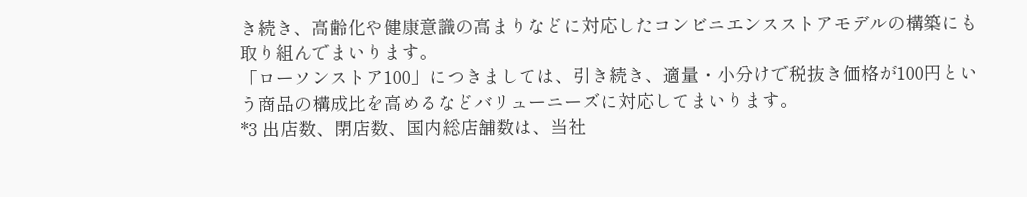き続き、高齢化や健康意識の高まりなどに対応したコンビニエンスストアモデルの構築にも取り組んでまいります。
「ローソンストア100」につきましては、引き続き、適量・小分けで税抜き価格が100円という商品の構成比を高めるなどバリューニーズに対応してまいります。
*3 出店数、閉店数、国内総店舗数は、当社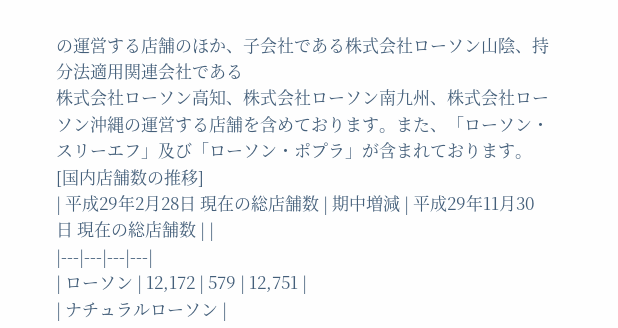の運営する店舗のほか、子会社である株式会社ローソン山陰、持分法適用関連会社である
株式会社ローソン高知、株式会社ローソン南九州、株式会社ローソン沖縄の運営する店舗を含めております。また、「ローソン・
スリーエフ」及び「ローソン・ポプラ」が含まれております。
[国内店舗数の推移]
| 平成29年2月28日 現在の総店舗数 | 期中増減 | 平成29年11月30日 現在の総店舗数 | |
|---|---|---|---|
| ローソン | 12,172 | 579 | 12,751 |
| ナチュラルローソン |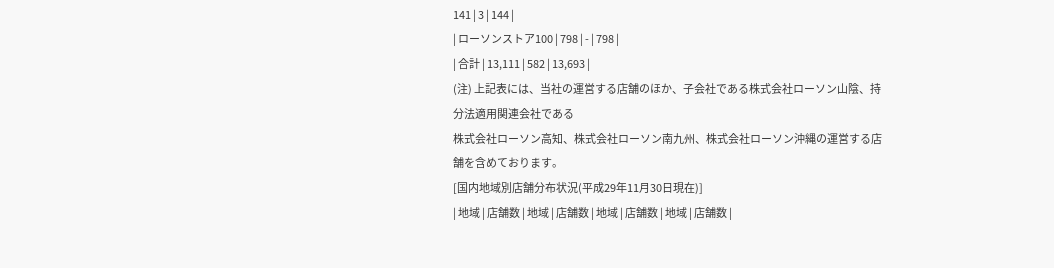141 | 3 | 144 |
| ローソンストア100 | 798 | - | 798 |
| 合計 | 13,111 | 582 | 13,693 |
(注) 上記表には、当社の運営する店舗のほか、子会社である株式会社ローソン山陰、持分法適用関連会社である
株式会社ローソン高知、株式会社ローソン南九州、株式会社ローソン沖縄の運営する店舗を含めております。
[国内地域別店舗分布状況(平成29年11月30日現在)]
| 地域 | 店舗数 | 地域 | 店舗数 | 地域 | 店舗数 | 地域 | 店舗数 |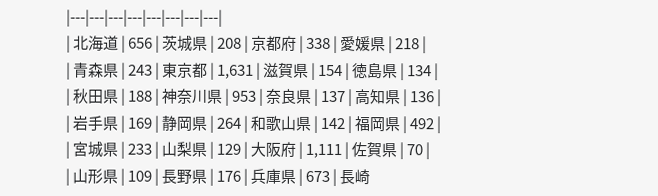|---|---|---|---|---|---|---|---|
| 北海道 | 656 | 茨城県 | 208 | 京都府 | 338 | 愛媛県 | 218 |
| 青森県 | 243 | 東京都 | 1,631 | 滋賀県 | 154 | 徳島県 | 134 |
| 秋田県 | 188 | 神奈川県 | 953 | 奈良県 | 137 | 高知県 | 136 |
| 岩手県 | 169 | 静岡県 | 264 | 和歌山県 | 142 | 福岡県 | 492 |
| 宮城県 | 233 | 山梨県 | 129 | 大阪府 | 1,111 | 佐賀県 | 70 |
| 山形県 | 109 | 長野県 | 176 | 兵庫県 | 673 | 長崎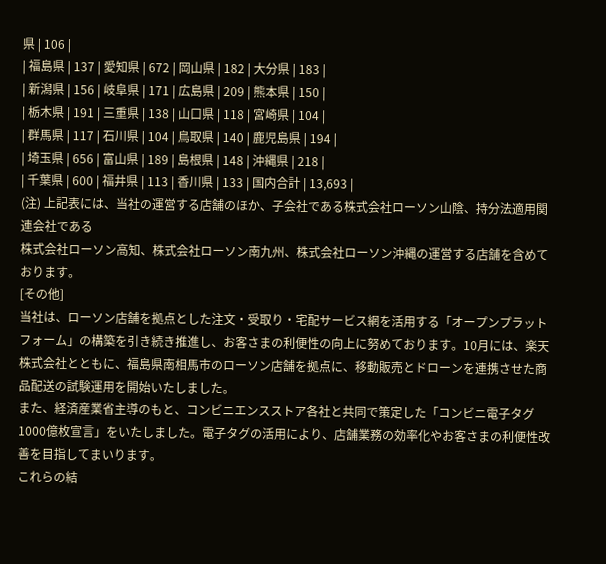県 | 106 |
| 福島県 | 137 | 愛知県 | 672 | 岡山県 | 182 | 大分県 | 183 |
| 新潟県 | 156 | 岐阜県 | 171 | 広島県 | 209 | 熊本県 | 150 |
| 栃木県 | 191 | 三重県 | 138 | 山口県 | 118 | 宮崎県 | 104 |
| 群馬県 | 117 | 石川県 | 104 | 鳥取県 | 140 | 鹿児島県 | 194 |
| 埼玉県 | 656 | 富山県 | 189 | 島根県 | 148 | 沖縄県 | 218 |
| 千葉県 | 600 | 福井県 | 113 | 香川県 | 133 | 国内合計 | 13,693 |
(注) 上記表には、当社の運営する店舗のほか、子会社である株式会社ローソン山陰、持分法適用関連会社である
株式会社ローソン高知、株式会社ローソン南九州、株式会社ローソン沖縄の運営する店舗を含めております。
[その他]
当社は、ローソン店舗を拠点とした注文・受取り・宅配サービス網を活用する「オープンプラットフォーム」の構築を引き続き推進し、お客さまの利便性の向上に努めております。10月には、楽天株式会社とともに、福島県南相馬市のローソン店舗を拠点に、移動販売とドローンを連携させた商品配送の試験運用を開始いたしました。
また、経済産業省主導のもと、コンビニエンスストア各社と共同で策定した「コンビニ電子タグ1000億枚宣言」をいたしました。電子タグの活用により、店舗業務の効率化やお客さまの利便性改善を目指してまいります。
これらの結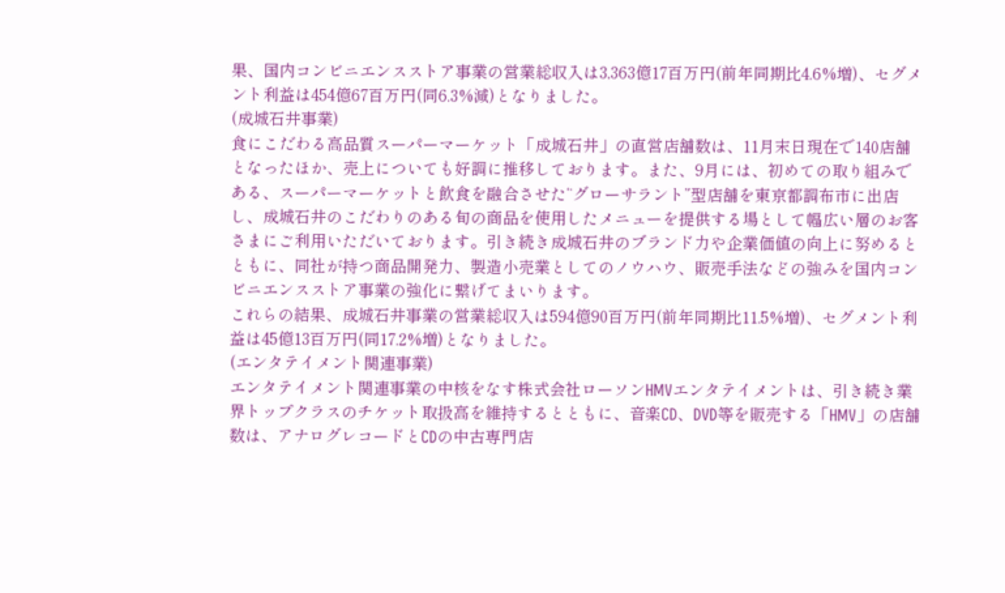果、国内コンビニエンスストア事業の営業総収入は3,363億17百万円(前年同期比4.6%増)、セグメント利益は454億67百万円(同6.3%減)となりました。
(成城石井事業)
食にこだわる高品質スーパーマーケット「成城石井」の直営店舗数は、11月末日現在で140店舗となったほか、売上についても好調に推移しております。また、9月には、初めての取り組みである、スーパーマーケットと飲食を融合させた“グローサラント”型店舗を東京都調布市に出店し、成城石井のこだわりのある旬の商品を使用したメニューを提供する場として幅広い層のお客さまにご利用いただいております。引き続き成城石井のブランド力や企業価値の向上に努めるとともに、同社が持つ商品開発力、製造小売業としてのノウハウ、販売手法などの強みを国内コンビニエンスストア事業の強化に繋げてまいります。
これらの結果、成城石井事業の営業総収入は594億90百万円(前年同期比11.5%増)、セグメント利益は45億13百万円(同17.2%増)となりました。
(エンタテイメント関連事業)
エンタテイメント関連事業の中核をなす株式会社ローソンHMVエンタテイメントは、引き続き業界トップクラスのチケット取扱高を維持するとともに、音楽CD、DVD等を販売する「HMV」の店舗数は、アナログレコードとCDの中古専門店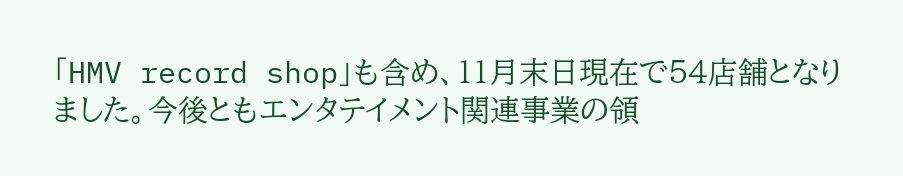「HMV record shop」も含め、11月末日現在で54店舗となりました。今後ともエンタテイメント関連事業の領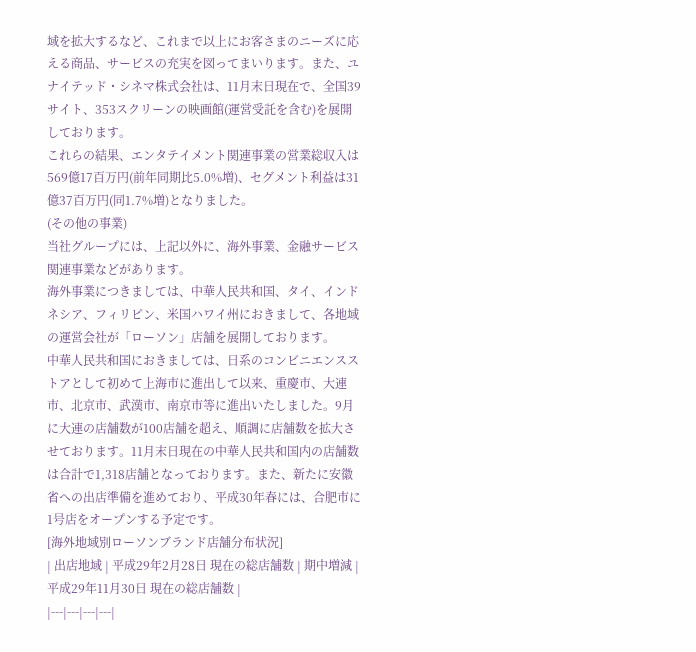域を拡大するなど、これまで以上にお客さまのニーズに応える商品、サービスの充実を図ってまいります。また、ユナイテッド・シネマ株式会社は、11月末日現在で、全国39サイト、353スクリーンの映画館(運営受託を含む)を展開しております。
これらの結果、エンタテイメント関連事業の営業総収入は569億17百万円(前年同期比5.0%増)、セグメント利益は31億37百万円(同1.7%増)となりました。
(その他の事業)
当社グループには、上記以外に、海外事業、金融サービス関連事業などがあります。
海外事業につきましては、中華人民共和国、タイ、インドネシア、フィリピン、米国ハワイ州におきまして、各地域の運営会社が「ローソン」店舗を展開しております。
中華人民共和国におきましては、日系のコンビニエンスストアとして初めて上海市に進出して以来、重慶市、大連市、北京市、武漢市、南京市等に進出いたしました。9月に大連の店舗数が100店舗を超え、順調に店舗数を拡大させております。11月末日現在の中華人民共和国内の店舗数は合計で1,318店舗となっております。また、新たに安徽省への出店準備を進めており、平成30年春には、合肥市に1号店をオープンする予定です。
[海外地域別ローソンブランド店舗分布状況]
| 出店地域 | 平成29年2月28日 現在の総店舗数 | 期中増減 | 平成29年11月30日 現在の総店舗数 |
|---|---|---|---|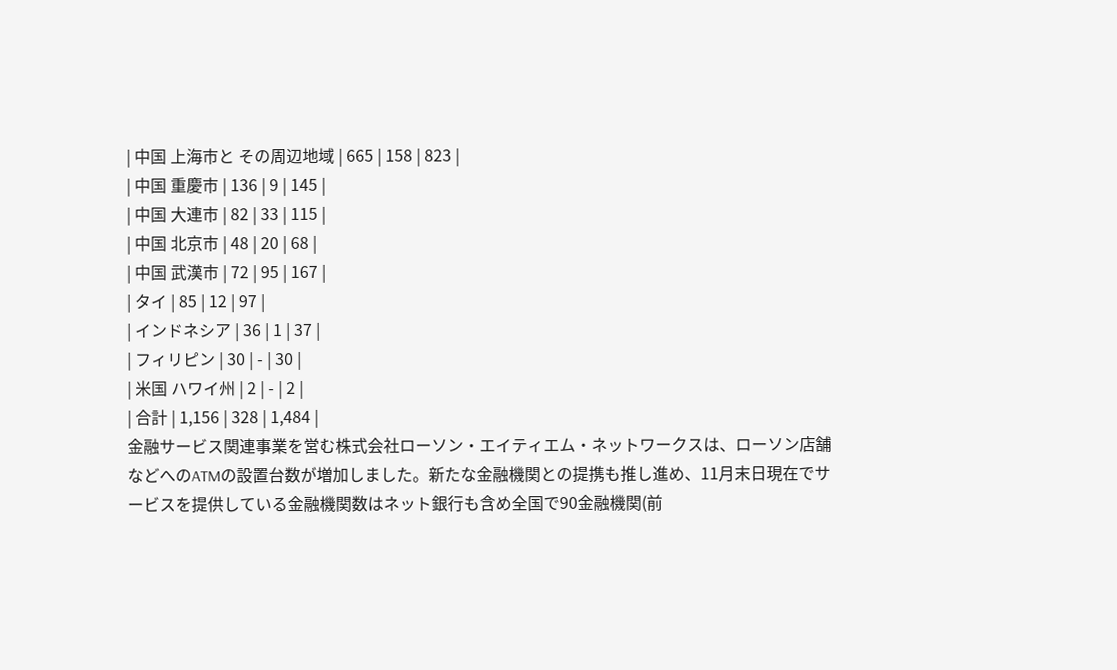| 中国 上海市と その周辺地域 | 665 | 158 | 823 |
| 中国 重慶市 | 136 | 9 | 145 |
| 中国 大連市 | 82 | 33 | 115 |
| 中国 北京市 | 48 | 20 | 68 |
| 中国 武漢市 | 72 | 95 | 167 |
| タイ | 85 | 12 | 97 |
| インドネシア | 36 | 1 | 37 |
| フィリピン | 30 | - | 30 |
| 米国 ハワイ州 | 2 | - | 2 |
| 合計 | 1,156 | 328 | 1,484 |
金融サービス関連事業を営む株式会社ローソン・エイティエム・ネットワークスは、ローソン店舗などへのATMの設置台数が増加しました。新たな金融機関との提携も推し進め、11月末日現在でサービスを提供している金融機関数はネット銀行も含め全国で90金融機関(前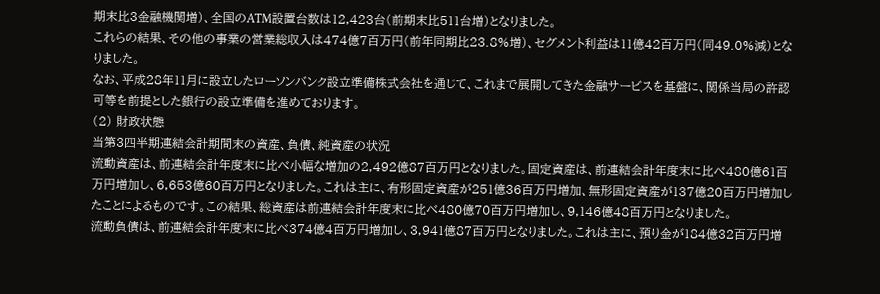期末比3金融機関増)、全国のATM設置台数は12,423台(前期末比511台増)となりました。
これらの結果、その他の事業の営業総収入は474億7百万円(前年同期比23.8%増)、セグメント利益は11億42百万円(同49.0%減)となりました。
なお、平成28年11月に設立したローソンバンク設立準備株式会社を通じて、これまで展開してきた金融サービスを基盤に、関係当局の許認可等を前提とした銀行の設立準備を進めております。
(2) 財政状態
当第3四半期連結会計期間末の資産、負債、純資産の状況
流動資産は、前連結会計年度末に比べ小幅な増加の2,492億87百万円となりました。固定資産は、前連結会計年度末に比べ480億61百万円増加し、6,653億60百万円となりました。これは主に、有形固定資産が251億36百万円増加、無形固定資産が137億20百万円増加したことによるものです。この結果、総資産は前連結会計年度末に比べ480億70百万円増加し、9,146億48百万円となりました。
流動負債は、前連結会計年度末に比べ374億4百万円増加し、3,941億87百万円となりました。これは主に、預り金が184億32百万円増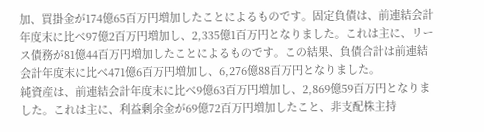加、買掛金が174億65百万円増加したことによるものです。固定負債は、前連結会計年度末に比べ97億2百万円増加し、2,335億1百万円となりました。これは主に、リース債務が81億44百万円増加したことによるものです。この結果、負債合計は前連結会計年度末に比べ471億6百万円増加し、6,276億88百万円となりました。
純資産は、前連結会計年度末に比べ9億63百万円増加し、2,869億59百万円となりました。これは主に、利益剰余金が69億72百万円増加したこと、非支配株主持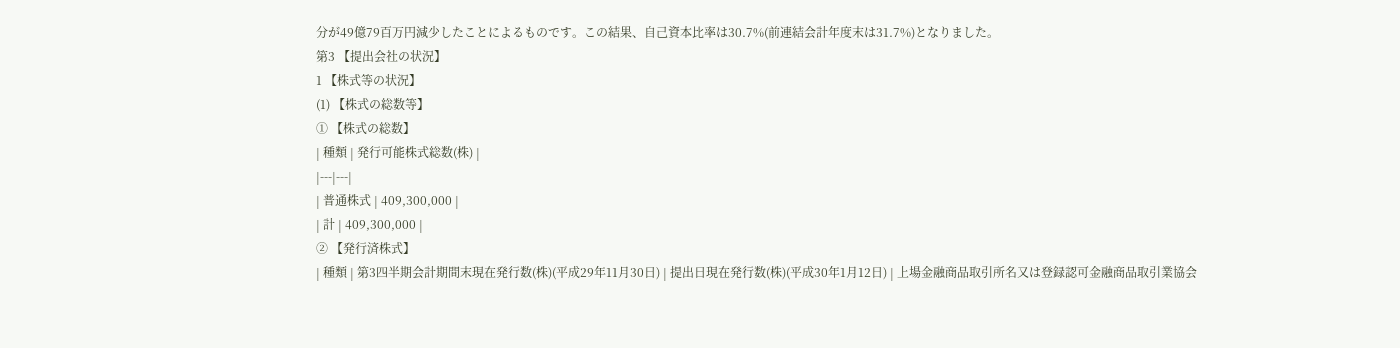分が49億79百万円減少したことによるものです。この結果、自己資本比率は30.7%(前連結会計年度末は31.7%)となりました。
第3 【提出会社の状況】
1 【株式等の状況】
(1) 【株式の総数等】
① 【株式の総数】
| 種類 | 発行可能株式総数(株) |
|---|---|
| 普通株式 | 409,300,000 |
| 計 | 409,300,000 |
② 【発行済株式】
| 種類 | 第3四半期会計期間末現在発行数(株)(平成29年11月30日) | 提出日現在発行数(株)(平成30年1月12日) | 上場金融商品取引所名又は登録認可金融商品取引業協会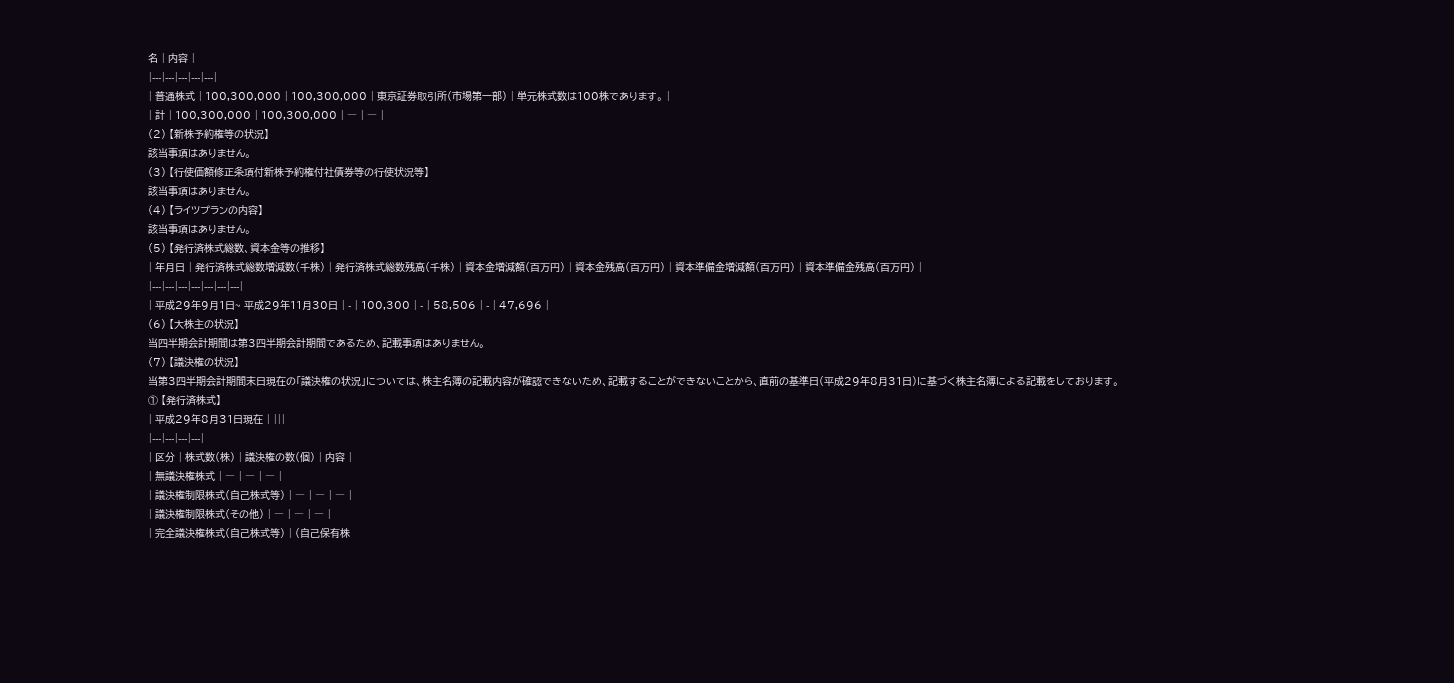名 | 内容 |
|---|---|---|---|---|
| 普通株式 | 100,300,000 | 100,300,000 | 東京証券取引所(市場第一部) | 単元株式数は100株であります。 |
| 計 | 100,300,000 | 100,300,000 | ― | ― |
(2) 【新株予約権等の状況】
該当事項はありません。
(3) 【行使価額修正条項付新株予約権付社債券等の行使状況等】
該当事項はありません。
(4) 【ライツプランの内容】
該当事項はありません。
(5) 【発行済株式総数、資本金等の推移】
| 年月日 | 発行済株式総数増減数(千株) | 発行済株式総数残高(千株) | 資本金増減額(百万円) | 資本金残高(百万円) | 資本準備金増減額(百万円) | 資本準備金残高(百万円) |
|---|---|---|---|---|---|---|
| 平成29年9月1日~ 平成29年11月30日 | - | 100,300 | - | 58,506 | - | 47,696 |
(6) 【大株主の状況】
当四半期会計期間は第3四半期会計期間であるため、記載事項はありません。
(7) 【議決権の状況】
当第3四半期会計期間末日現在の「議決権の状況」については、株主名簿の記載内容が確認できないため、記載することができないことから、直前の基準日(平成29年8月31日)に基づく株主名簿による記載をしております。
① 【発行済株式】
| 平成29年8月31日現在 | |||
|---|---|---|---|
| 区分 | 株式数(株) | 議決権の数(個) | 内容 |
| 無議決権株式 | ― | ― | ― |
| 議決権制限株式(自己株式等) | ― | ― | ― |
| 議決権制限株式(その他) | ― | ― | ― |
| 完全議決権株式(自己株式等) | (自己保有株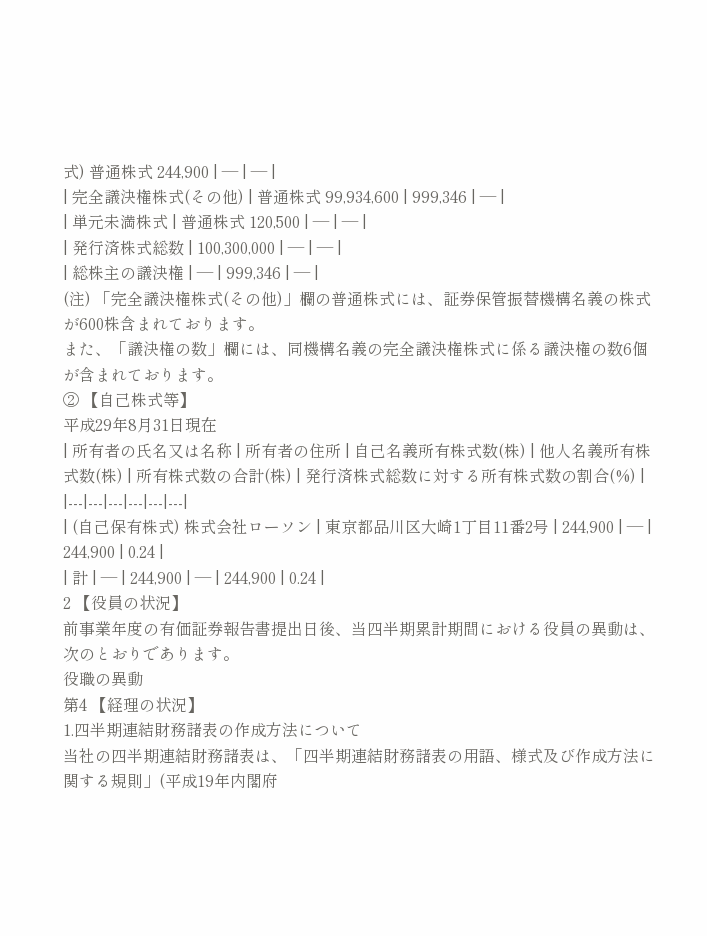式) 普通株式 244,900 | ― | ― |
| 完全議決権株式(その他) | 普通株式 99,934,600 | 999,346 | ― |
| 単元未満株式 | 普通株式 120,500 | ― | ― |
| 発行済株式総数 | 100,300,000 | ― | ― |
| 総株主の議決権 | ― | 999,346 | ― |
(注) 「完全議決権株式(その他)」欄の普通株式には、証券保管振替機構名義の株式が600株含まれております。
また、「議決権の数」欄には、同機構名義の完全議決権株式に係る議決権の数6個が含まれております。
② 【自己株式等】
平成29年8月31日現在
| 所有者の氏名又は名称 | 所有者の住所 | 自己名義所有株式数(株) | 他人名義所有株式数(株) | 所有株式数の合計(株) | 発行済株式総数に対する所有株式数の割合(%) |
|---|---|---|---|---|---|
| (自己保有株式) 株式会社ローソン | 東京都品川区大崎1丁目11番2号 | 244,900 | ― | 244,900 | 0.24 |
| 計 | ― | 244,900 | ― | 244,900 | 0.24 |
2 【役員の状況】
前事業年度の有価証券報告書提出日後、当四半期累計期間における役員の異動は、次のとおりであります。
役職の異動
第4 【経理の状況】
1.四半期連結財務諸表の作成方法について
当社の四半期連結財務諸表は、「四半期連結財務諸表の用語、様式及び作成方法に関する規則」(平成19年内閣府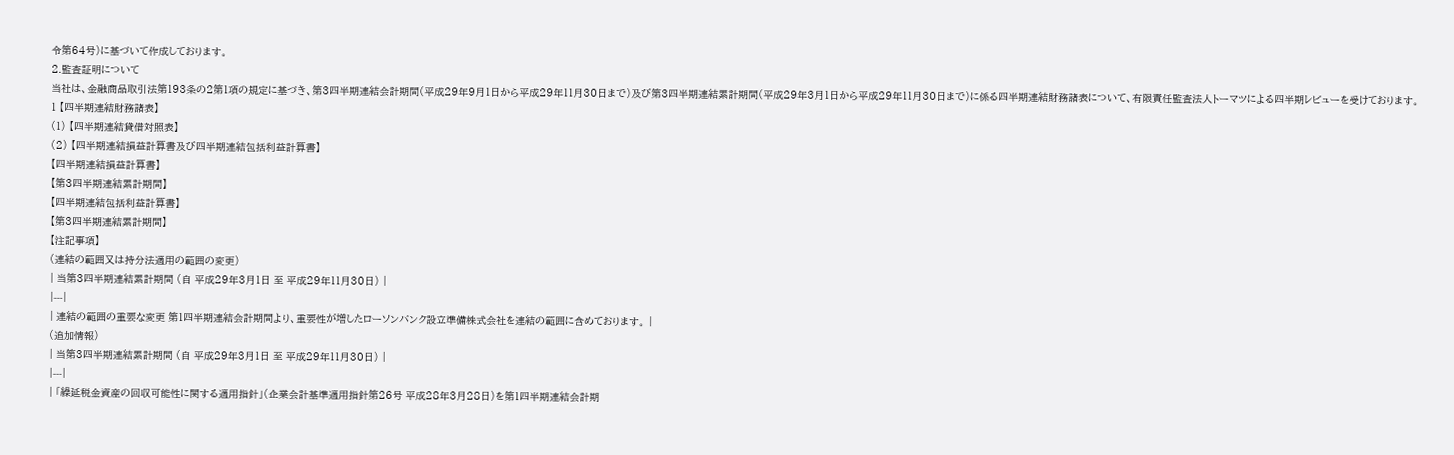令第64号)に基づいて作成しております。
2.監査証明について
当社は、金融商品取引法第193条の2第1項の規定に基づき、第3四半期連結会計期間(平成29年9月1日から平成29年11月30日まで)及び第3四半期連結累計期間(平成29年3月1日から平成29年11月30日まで)に係る四半期連結財務諸表について、有限責任監査法人トーマツによる四半期レビューを受けております。
1 【四半期連結財務諸表】
(1) 【四半期連結貸借対照表】
(2) 【四半期連結損益計算書及び四半期連結包括利益計算書】
【四半期連結損益計算書】
【第3四半期連結累計期間】
【四半期連結包括利益計算書】
【第3四半期連結累計期間】
【注記事項】
(連結の範囲又は持分法適用の範囲の変更)
| 当第3四半期連結累計期間 (自 平成29年3月1日 至 平成29年11月30日) |
|---|
| 連結の範囲の重要な変更 第1四半期連結会計期間より、重要性が増したローソンバンク設立準備株式会社を連結の範囲に含めております。 |
(追加情報)
| 当第3四半期連結累計期間 (自 平成29年3月1日 至 平成29年11月30日) |
|---|
| 「繰延税金資産の回収可能性に関する適用指針」(企業会計基準適用指針第26号 平成28年3月28日)を第1四半期連結会計期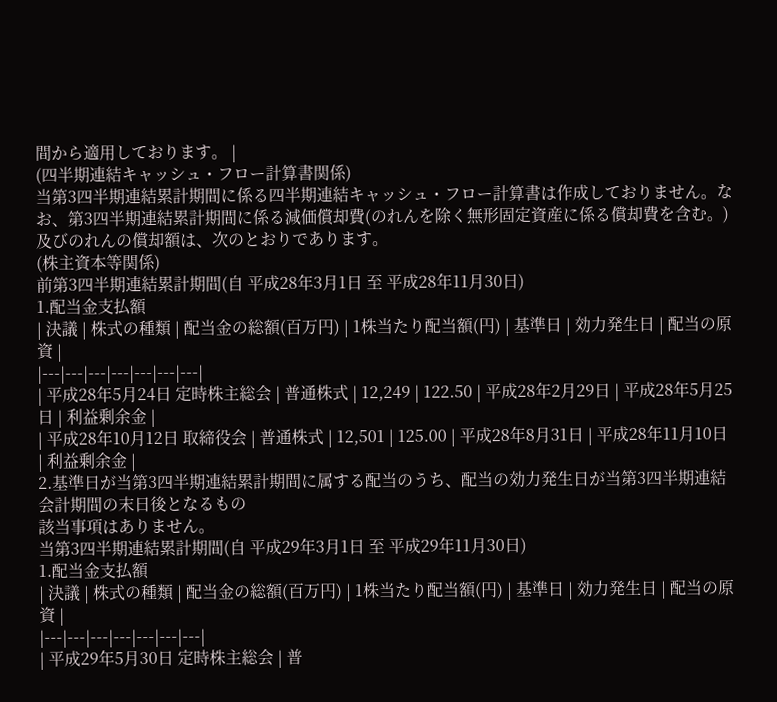間から適用しております。 |
(四半期連結キャッシュ・フロー計算書関係)
当第3四半期連結累計期間に係る四半期連結キャッシュ・フロー計算書は作成しておりません。なお、第3四半期連結累計期間に係る減価償却費(のれんを除く無形固定資産に係る償却費を含む。)及びのれんの償却額は、次のとおりであります。
(株主資本等関係)
前第3四半期連結累計期間(自 平成28年3月1日 至 平成28年11月30日)
1.配当金支払額
| 決議 | 株式の種類 | 配当金の総額(百万円) | 1株当たり配当額(円) | 基準日 | 効力発生日 | 配当の原資 |
|---|---|---|---|---|---|---|
| 平成28年5月24日 定時株主総会 | 普通株式 | 12,249 | 122.50 | 平成28年2月29日 | 平成28年5月25日 | 利益剰余金 |
| 平成28年10月12日 取締役会 | 普通株式 | 12,501 | 125.00 | 平成28年8月31日 | 平成28年11月10日 | 利益剰余金 |
2.基準日が当第3四半期連結累計期間に属する配当のうち、配当の効力発生日が当第3四半期連結会計期間の末日後となるもの
該当事項はありません。
当第3四半期連結累計期間(自 平成29年3月1日 至 平成29年11月30日)
1.配当金支払額
| 決議 | 株式の種類 | 配当金の総額(百万円) | 1株当たり配当額(円) | 基準日 | 効力発生日 | 配当の原資 |
|---|---|---|---|---|---|---|
| 平成29年5月30日 定時株主総会 | 普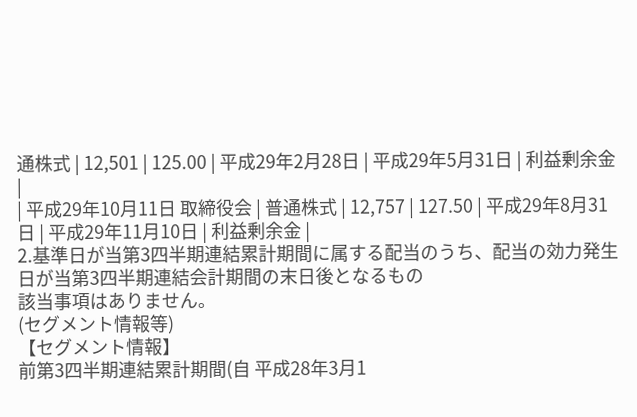通株式 | 12,501 | 125.00 | 平成29年2月28日 | 平成29年5月31日 | 利益剰余金 |
| 平成29年10月11日 取締役会 | 普通株式 | 12,757 | 127.50 | 平成29年8月31日 | 平成29年11月10日 | 利益剰余金 |
2.基準日が当第3四半期連結累計期間に属する配当のうち、配当の効力発生日が当第3四半期連結会計期間の末日後となるもの
該当事項はありません。
(セグメント情報等)
【セグメント情報】
前第3四半期連結累計期間(自 平成28年3月1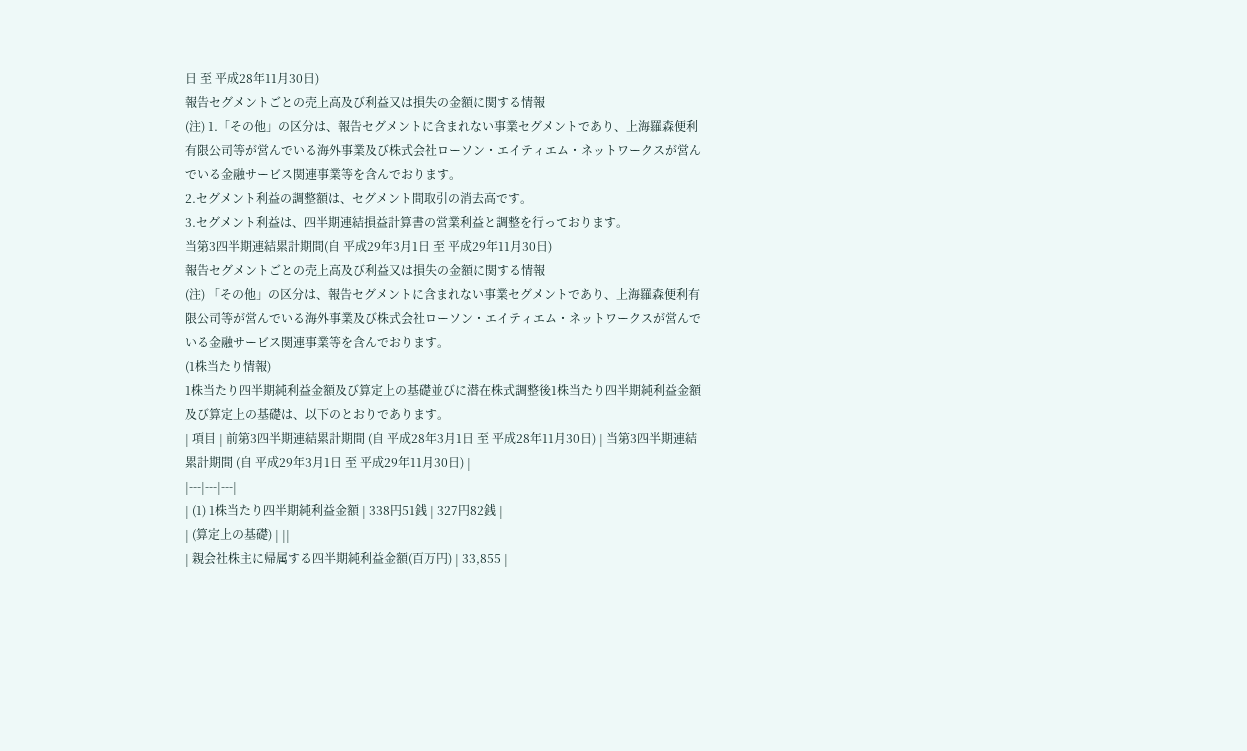日 至 平成28年11月30日)
報告セグメントごとの売上高及び利益又は損失の金額に関する情報
(注) 1.「その他」の区分は、報告セグメントに含まれない事業セグメントであり、上海羅森便利有限公司等が営んでいる海外事業及び株式会社ローソン・エイティエム・ネットワークスが営んでいる金融サービス関連事業等を含んでおります。
2.セグメント利益の調整額は、セグメント間取引の消去高です。
3.セグメント利益は、四半期連結損益計算書の営業利益と調整を行っております。
当第3四半期連結累計期間(自 平成29年3月1日 至 平成29年11月30日)
報告セグメントごとの売上高及び利益又は損失の金額に関する情報
(注) 「その他」の区分は、報告セグメントに含まれない事業セグメントであり、上海羅森便利有限公司等が営んでいる海外事業及び株式会社ローソン・エイティエム・ネットワークスが営んでいる金融サービス関連事業等を含んでおります。
(1株当たり情報)
1株当たり四半期純利益金額及び算定上の基礎並びに潜在株式調整後1株当たり四半期純利益金額及び算定上の基礎は、以下のとおりであります。
| 項目 | 前第3四半期連結累計期間 (自 平成28年3月1日 至 平成28年11月30日) | 当第3四半期連結累計期間 (自 平成29年3月1日 至 平成29年11月30日) |
|---|---|---|
| (1) 1株当たり四半期純利益金額 | 338円51銭 | 327円82銭 |
| (算定上の基礎) | ||
| 親会社株主に帰属する四半期純利益金額(百万円) | 33,855 |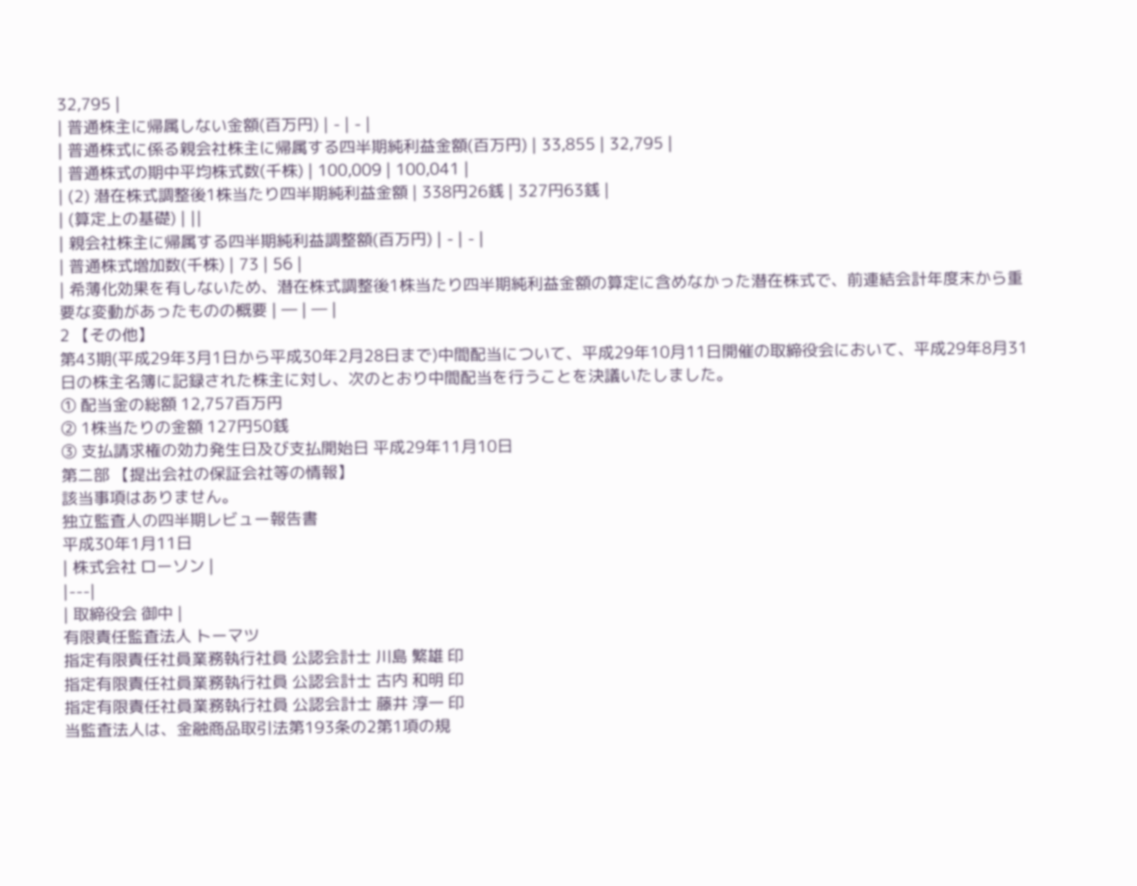32,795 |
| 普通株主に帰属しない金額(百万円) | - | - |
| 普通株式に係る親会社株主に帰属する四半期純利益金額(百万円) | 33,855 | 32,795 |
| 普通株式の期中平均株式数(千株) | 100,009 | 100,041 |
| (2) 潜在株式調整後1株当たり四半期純利益金額 | 338円26銭 | 327円63銭 |
| (算定上の基礎) | ||
| 親会社株主に帰属する四半期純利益調整額(百万円) | - | - |
| 普通株式増加数(千株) | 73 | 56 |
| 希薄化効果を有しないため、潜在株式調整後1株当たり四半期純利益金額の算定に含めなかった潜在株式で、前連結会計年度末から重要な変動があったものの概要 | ― | ― |
2 【その他】
第43期(平成29年3月1日から平成30年2月28日まで)中間配当について、平成29年10月11日開催の取締役会において、平成29年8月31日の株主名簿に記録された株主に対し、次のとおり中間配当を行うことを決議いたしました。
① 配当金の総額 12,757百万円
② 1株当たりの金額 127円50銭
③ 支払請求権の効力発生日及び支払開始日 平成29年11月10日
第二部 【提出会社の保証会社等の情報】
該当事項はありません。
独立監査人の四半期レビュー報告書
平成30年1月11日
| 株式会社 ローソン |
|---|
| 取締役会 御中 |
有限責任監査法人 トーマツ
指定有限責任社員業務執行社員 公認会計士 川島 繁雄 印
指定有限責任社員業務執行社員 公認会計士 古内 和明 印
指定有限責任社員業務執行社員 公認会計士 藤井 淳一 印
当監査法人は、金融商品取引法第193条の2第1項の規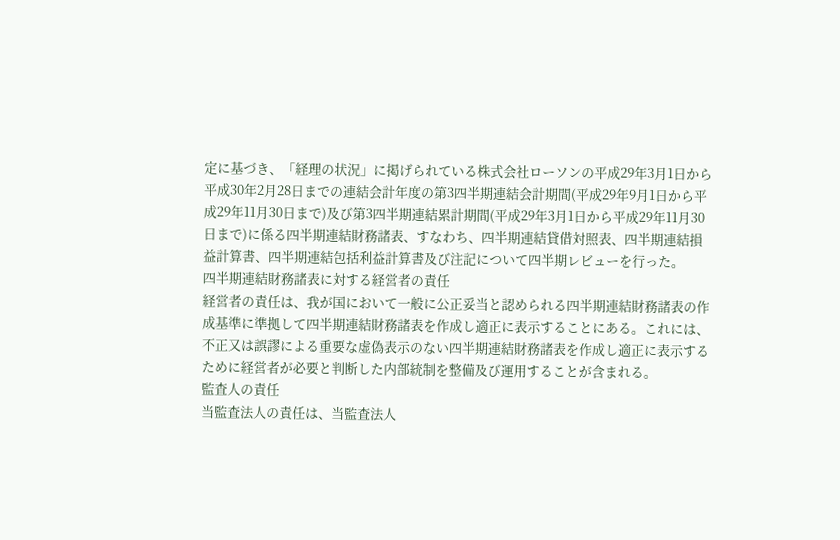定に基づき、「経理の状況」に掲げられている株式会社ローソンの平成29年3月1日から平成30年2月28日までの連結会計年度の第3四半期連結会計期間(平成29年9月1日から平成29年11月30日まで)及び第3四半期連結累計期間(平成29年3月1日から平成29年11月30日まで)に係る四半期連結財務諸表、すなわち、四半期連結貸借対照表、四半期連結損益計算書、四半期連結包括利益計算書及び注記について四半期レビューを行った。
四半期連結財務諸表に対する経営者の責任
経営者の責任は、我が国において一般に公正妥当と認められる四半期連結財務諸表の作成基準に準拠して四半期連結財務諸表を作成し適正に表示することにある。これには、不正又は誤謬による重要な虚偽表示のない四半期連結財務諸表を作成し適正に表示するために経営者が必要と判断した内部統制を整備及び運用することが含まれる。
監査人の責任
当監査法人の責任は、当監査法人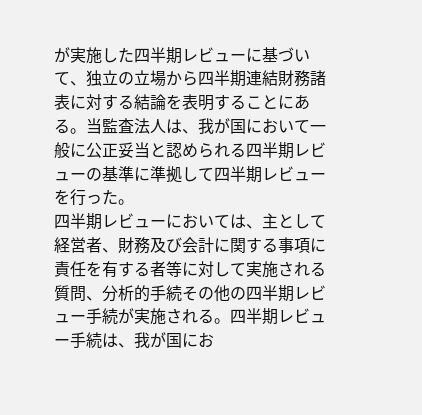が実施した四半期レビューに基づいて、独立の立場から四半期連結財務諸表に対する結論を表明することにある。当監査法人は、我が国において一般に公正妥当と認められる四半期レビューの基準に準拠して四半期レビューを行った。
四半期レビューにおいては、主として経営者、財務及び会計に関する事項に責任を有する者等に対して実施される質問、分析的手続その他の四半期レビュー手続が実施される。四半期レビュー手続は、我が国にお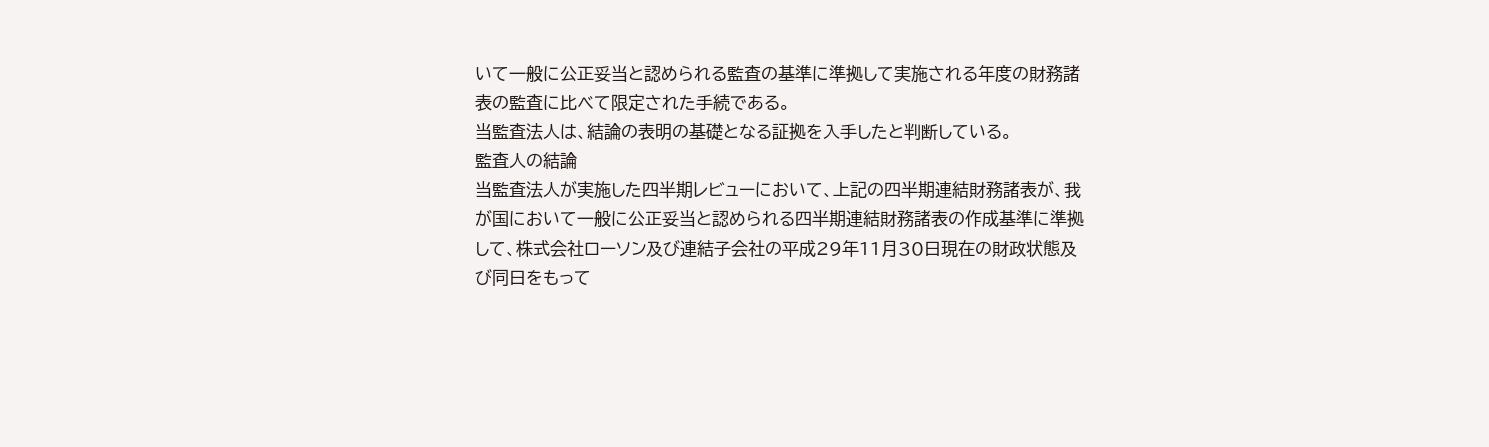いて一般に公正妥当と認められる監査の基準に準拠して実施される年度の財務諸表の監査に比べて限定された手続である。
当監査法人は、結論の表明の基礎となる証拠を入手したと判断している。
監査人の結論
当監査法人が実施した四半期レビューにおいて、上記の四半期連結財務諸表が、我が国において一般に公正妥当と認められる四半期連結財務諸表の作成基準に準拠して、株式会社ローソン及び連結子会社の平成29年11月30日現在の財政状態及び同日をもって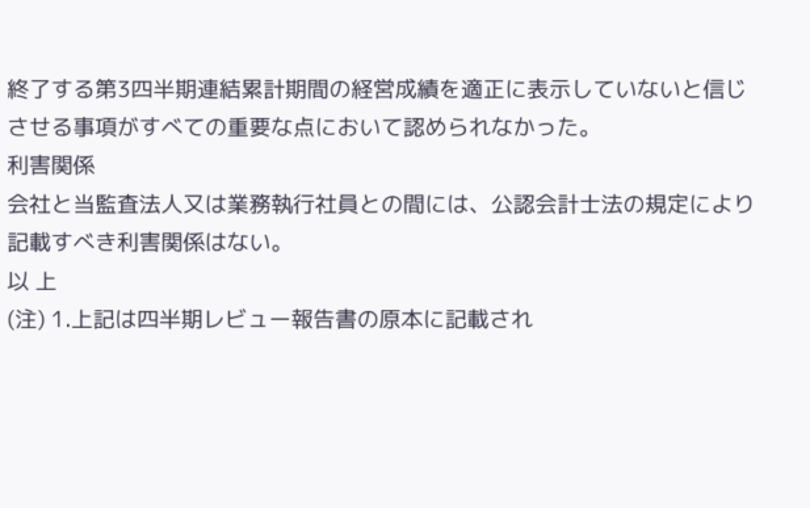終了する第3四半期連結累計期間の経営成績を適正に表示していないと信じさせる事項がすべての重要な点において認められなかった。
利害関係
会社と当監査法人又は業務執行社員との間には、公認会計士法の規定により記載すべき利害関係はない。
以 上
(注) 1.上記は四半期レビュー報告書の原本に記載され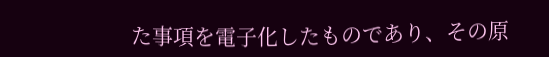た事項を電子化したものであり、その原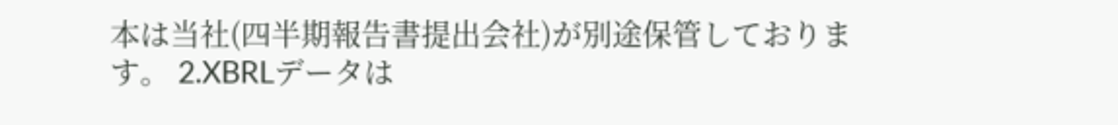本は当社(四半期報告書提出会社)が別途保管しております。 2.XBRLデータは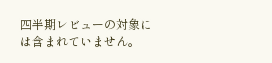四半期レビューの対象には含まれていません。